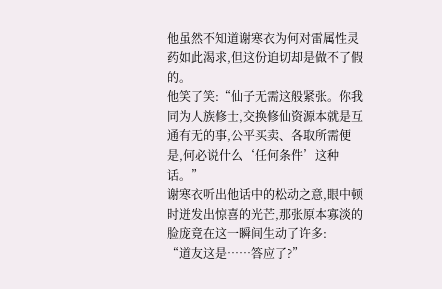他虽然不知道谢寒衣为何对雷属性灵药如此渴求,但这份迫切却是做不了假的。
他笑了笑:“仙子无需这般紧张。你我同为人族修士,交换修仙资源本就是互通有无的事,公平买卖、各取所需便是,何必说什么‘任何条件’这种话。”
谢寒衣听出他话中的松动之意,眼中顿时迸发出惊喜的光芒,那张原本寡淡的脸庞竟在这一瞬间生动了许多:
“道友这是……答应了?”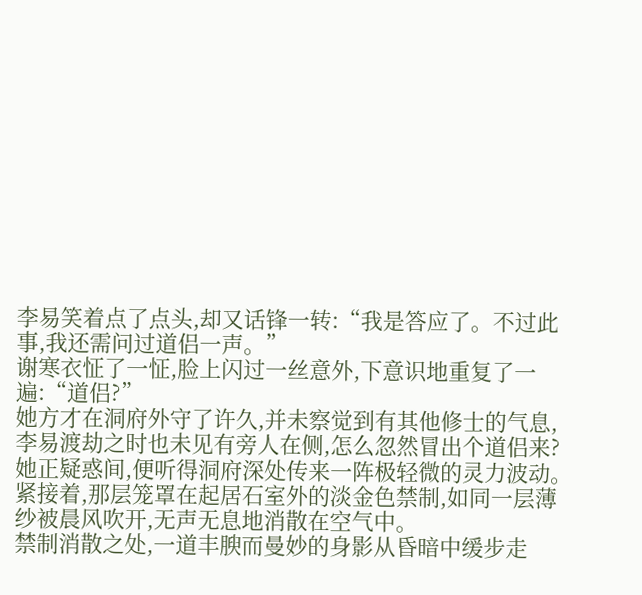李易笑着点了点头,却又话锋一转:“我是答应了。不过此事,我还需问过道侣一声。”
谢寒衣怔了一怔,脸上闪过一丝意外,下意识地重复了一遍:“道侣?”
她方才在洞府外守了许久,并未察觉到有其他修士的气息,李易渡劫之时也未见有旁人在侧,怎么忽然冒出个道侣来?
她正疑惑间,便听得洞府深处传来一阵极轻微的灵力波动。
紧接着,那层笼罩在起居石室外的淡金色禁制,如同一层薄纱被晨风吹开,无声无息地消散在空气中。
禁制消散之处,一道丰腴而曼妙的身影从昏暗中缓步走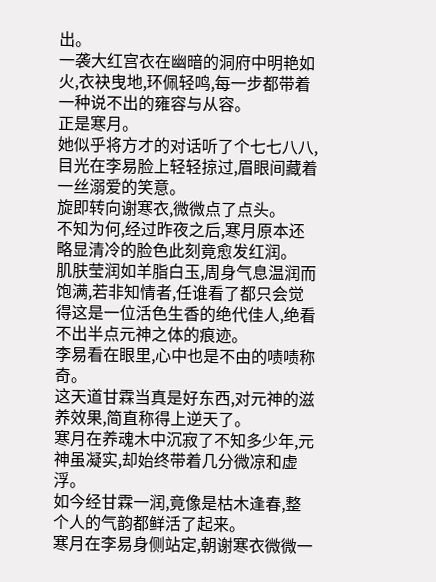出。
一袭大红宫衣在幽暗的洞府中明艳如火,衣袂曳地,环佩轻鸣,每一步都带着一种说不出的雍容与从容。
正是寒月。
她似乎将方才的对话听了个七七八八,目光在李易脸上轻轻掠过,眉眼间藏着一丝溺爱的笑意。
旋即转向谢寒衣,微微点了点头。
不知为何,经过昨夜之后,寒月原本还略显清冷的脸色此刻竟愈发红润。
肌肤莹润如羊脂白玉,周身气息温润而饱满,若非知情者,任谁看了都只会觉得这是一位活色生香的绝代佳人,绝看不出半点元神之体的痕迹。
李易看在眼里,心中也是不由的啧啧称奇。
这天道甘霖当真是好东西,对元神的滋养效果,简直称得上逆天了。
寒月在养魂木中沉寂了不知多少年,元神虽凝实,却始终带着几分微凉和虚浮。
如今经甘霖一润,竟像是枯木逢春,整个人的气韵都鲜活了起来。
寒月在李易身侧站定,朝谢寒衣微微一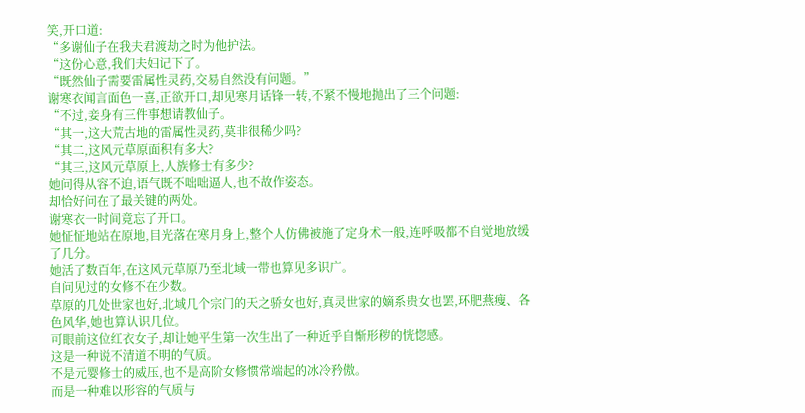笑,开口道:
“多谢仙子在我夫君渡劫之时为他护法。
“这份心意,我们夫妇记下了。
“既然仙子需要雷属性灵药,交易自然没有问题。”
谢寒衣闻言面色一喜,正欲开口,却见寒月话锋一转,不紧不慢地抛出了三个问题:
“不过,妾身有三件事想请教仙子。
“其一,这大荒古地的雷属性灵药,莫非很稀少吗?
“其二,这风元草原面积有多大?
“其三,这风元草原上,人族修士有多少?
她问得从容不迫,语气既不咄咄逼人,也不故作姿态。
却恰好问在了最关键的两处。
谢寒衣一时间竟忘了开口。
她怔怔地站在原地,目光落在寒月身上,整个人仿佛被施了定身术一般,连呼吸都不自觉地放缓了几分。
她活了数百年,在这风元草原乃至北域一带也算见多识广。
自问见过的女修不在少数。
草原的几处世家也好,北域几个宗门的天之骄女也好,真灵世家的嫡系贵女也罢,环肥燕瘦、各色风华,她也算认识几位。
可眼前这位红衣女子,却让她平生第一次生出了一种近乎自惭形秽的恍惚感。
这是一种说不清道不明的气质。
不是元婴修士的威压,也不是高阶女修惯常端起的冰冷矜傲。
而是一种难以形容的气质与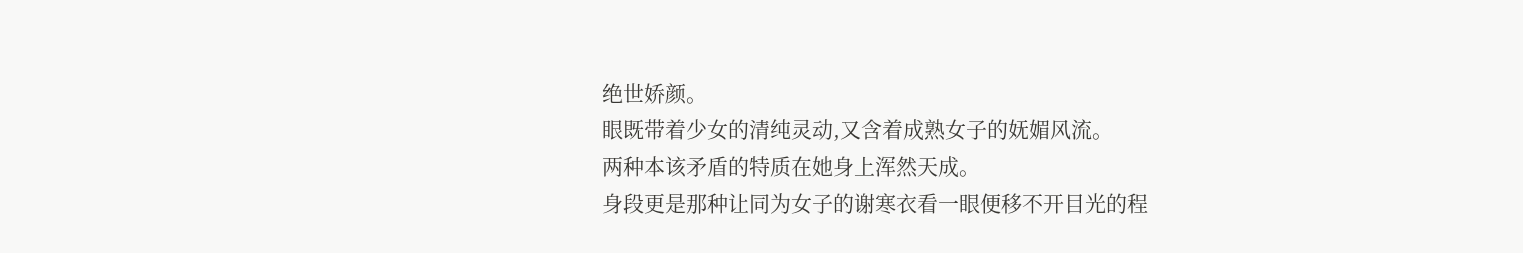绝世娇颜。
眼既带着少女的清纯灵动,又含着成熟女子的妩媚风流。
两种本该矛盾的特质在她身上浑然天成。
身段更是那种让同为女子的谢寒衣看一眼便移不开目光的程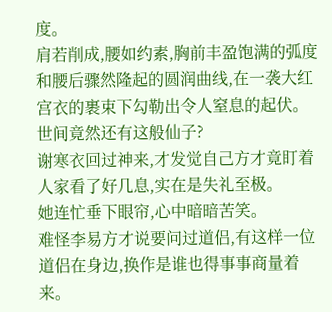度。
肩若削成,腰如约素,胸前丰盈饱满的弧度和腰后骤然隆起的圆润曲线,在一袭大红宫衣的裹束下勾勒出令人窒息的起伏。
世间竟然还有这般仙子?
谢寒衣回过神来,才发觉自己方才竟盯着人家看了好几息,实在是失礼至极。
她连忙垂下眼帘,心中暗暗苦笑。
难怪李易方才说要问过道侣,有这样一位道侣在身边,换作是谁也得事事商量着来。